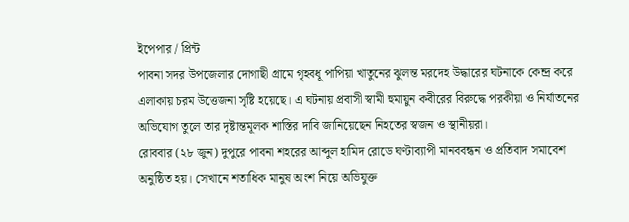ইপেপার / প্রিন্ট
পাবনা সদর উপজেলার দোগাছী গ্রামে গৃহবধূ পাপিয়া খাতুনের ঝুলন্ত মরদেহ উদ্ধারের ঘটনাকে কেন্দ্র করে এলাকায় চরম উত্তেজনা সৃষ্টি হয়েছে। এ ঘটনায় প্রবাসী স্বামী হুমায়ুন কবীরের বিরুদ্ধে পরকীয়া ও নির্যাতনের অভিযোগ তুলে তার দৃষ্টান্তমূলক শাস্তির দাবি জানিয়েছেন নিহতের স্বজন ও স্থানীয়রা।
রোববার (২৮ জুন) দুপুরে পাবনা শহরের আব্দুল হামিদ রোডে ঘণ্টাব্যাপী মানববন্ধন ও প্রতিবাদ সমাবেশ অনুষ্ঠিত হয়। সেখানে শতাধিক মানুষ অংশ নিয়ে অভিযুক্ত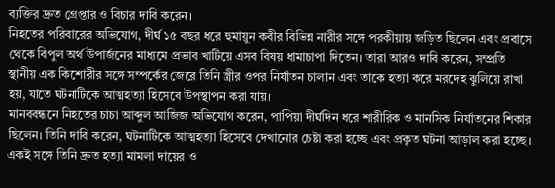ব্যক্তির দ্রুত গ্রেপ্তার ও বিচার দাবি করেন।
নিহতের পরিবারের অভিযোগ, দীর্ঘ ১৫ বছর ধরে হুমায়ুন কবীর বিভিন্ন নারীর সঙ্গে পরকীয়ায় জড়িত ছিলেন এবং প্রবাসে থেকে বিপুল অর্থ উপার্জনের মাধ্যমে প্রভাব খাটিয়ে এসব বিষয় ধামাচাপা দিতেন। তারা আরও দাবি করেন, সম্প্রতি স্থানীয় এক কিশোরীর সঙ্গে সম্পর্কের জেরে তিনি স্ত্রীর ওপর নির্যাতন চালান এবং তাকে হত্যা করে মরদেহ ঝুলিয়ে রাখা হয়, যাতে ঘটনাটিকে আত্মহত্যা হিসেবে উপস্থাপন করা যায়।
মানববন্ধনে নিহতের চাচা আব্দুল আজিজ অভিযোগ করেন, পাপিয়া দীর্ঘদিন ধরে শারীরিক ও মানসিক নির্যাতনের শিকার ছিলেন। তিনি দাবি করেন, ঘটনাটিকে আত্মহত্যা হিসেবে দেখানোর চেষ্টা করা হচ্ছে এবং প্রকৃত ঘটনা আড়াল করা হচ্ছে। একই সঙ্গে তিনি দ্রুত হত্যা মামলা দায়ের ও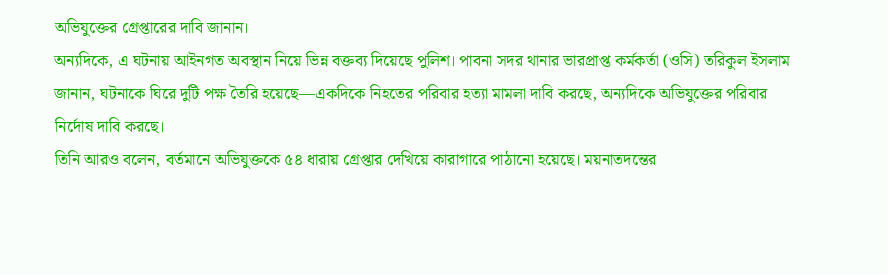অভিযুক্তের গ্রেপ্তারের দাবি জানান।
অন্যদিকে, এ ঘটনায় আইনগত অবস্থান নিয়ে ভিন্ন বক্তব্য দিয়েছে পুলিশ। পাবনা সদর থানার ভারপ্রাপ্ত কর্মকর্তা (ওসি) তরিকুল ইসলাম জানান, ঘটনাকে ঘিরে দুটি পক্ষ তৈরি হয়েছে—একদিকে নিহতের পরিবার হত্যা মামলা দাবি করছে, অন্যদিকে অভিযুক্তের পরিবার নির্দোষ দাবি করছে।
তিনি আরও বলেন, বর্তমানে অভিযুক্তকে ৫৪ ধারায় গ্রেপ্তার দেখিয়ে কারাগারে পাঠানো হয়েছে। ময়নাতদন্তের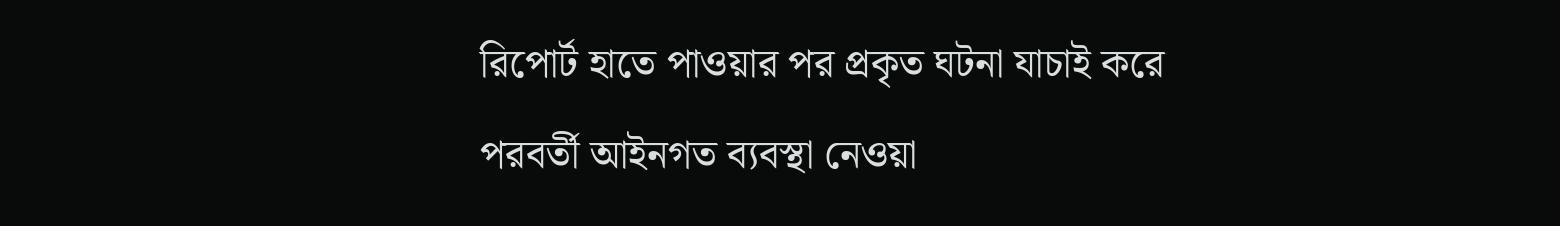রিপোর্ট হাতে পাওয়ার পর প্রকৃত ঘটনা যাচাই করে পরবর্তী আইনগত ব্যবস্থা নেওয়া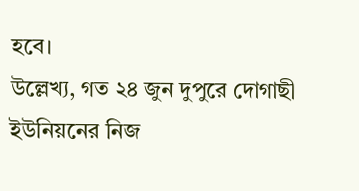হবে।
উল্লেখ্য, গত ২৪ জুন দুপুরে দোগাছী ইউনিয়নের নিজ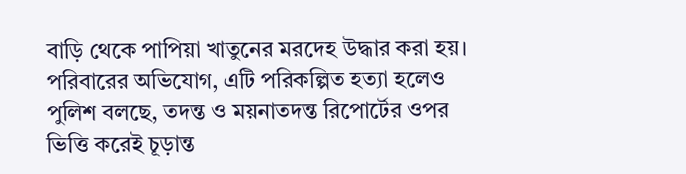বাড়ি থেকে পাপিয়া খাতুনের মরদেহ উদ্ধার করা হয়। পরিবারের অভিযোগ, এটি পরিকল্পিত হত্যা হলেও পুলিশ বলছে, তদন্ত ও ময়নাতদন্ত রিপোর্টের ওপর ভিত্তি করেই চূড়ান্ত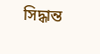সিদ্ধান্ত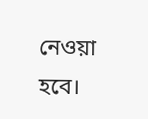নেওয়া হবে।